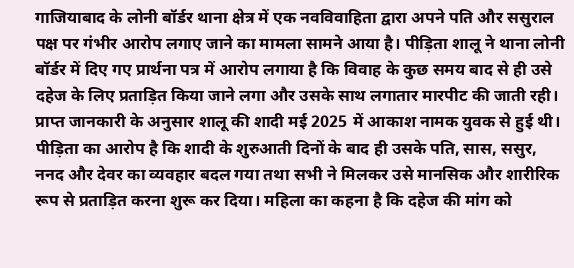गाजियाबाद के लोनी बॉर्डर थाना क्षेत्र में एक नवविवाहिता द्वारा अपने पति और ससुराल पक्ष पर गंभीर आरोप लगाए जाने का मामला सामने आया है। पीड़िता शालू ने थाना लोनी बॉर्डर में दिए गए प्रार्थना पत्र में आरोप लगाया है कि विवाह के कुछ समय बाद से ही उसे दहेज के लिए प्रताड़ित किया जाने लगा और उसके साथ लगातार मारपीट की जाती रही।
प्राप्त जानकारी के अनुसार शालू की शादी मई 2025 में आकाश नामक युवक से हुई थी। पीड़िता का आरोप है कि शादी के शुरुआती दिनों के बाद ही उसके पति, सास, ससुर, ननद और देवर का व्यवहार बदल गया तथा सभी ने मिलकर उसे मानसिक और शारीरिक रूप से प्रताड़ित करना शुरू कर दिया। महिला का कहना है कि दहेज की मांग को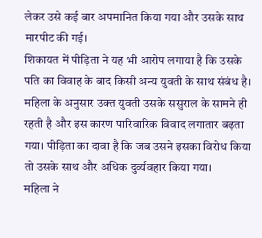लेकर उसे कई बार अपमानित किया गया और उसके साथ मारपीट की गई।
शिकायत में पीड़िता ने यह भी आरोप लगाया है कि उसके पति का विवाह के बाद किसी अन्य युवती के साथ संबंध है। महिला के अनुसार उक्त युवती उसके ससुराल के सामने ही रहती है और इस कारण पारिवारिक विवाद लगातार बढ़ता गया। पीड़िता का दावा है कि जब उसने इसका विरोध किया तो उसके साथ और अधिक दुर्व्यवहार किया गया।
महिला ने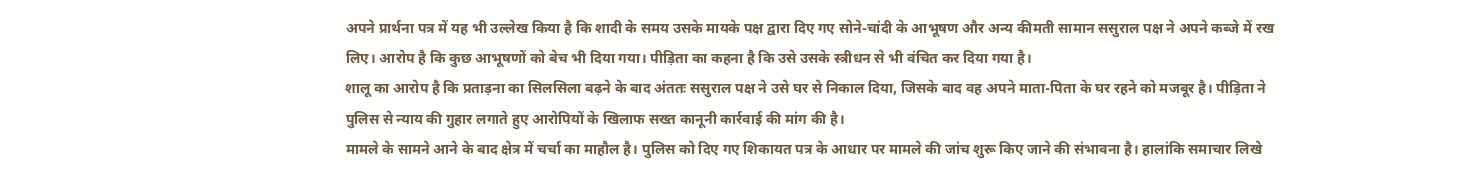अपने प्रार्थना पत्र में यह भी उल्लेख किया है कि शादी के समय उसके मायके पक्ष द्वारा दिए गए सोने-चांदी के आभूषण और अन्य कीमती सामान ससुराल पक्ष ने अपने कब्जे में रख लिए। आरोप है कि कुछ आभूषणों को बेच भी दिया गया। पीड़िता का कहना है कि उसे उसके स्त्रीधन से भी वंचित कर दिया गया है।
शालू का आरोप है कि प्रताड़ना का सिलसिला बढ़ने के बाद अंततः ससुराल पक्ष ने उसे घर से निकाल दिया, जिसके बाद वह अपने माता-पिता के घर रहने को मजबूर है। पीड़िता ने पुलिस से न्याय की गुहार लगाते हुए आरोपियों के खिलाफ सख्त कानूनी कार्रवाई की मांग की है।
मामले के सामने आने के बाद क्षेत्र में चर्चा का माहौल है। पुलिस को दिए गए शिकायत पत्र के आधार पर मामले की जांच शुरू किए जाने की संभावना है। हालांकि समाचार लिखे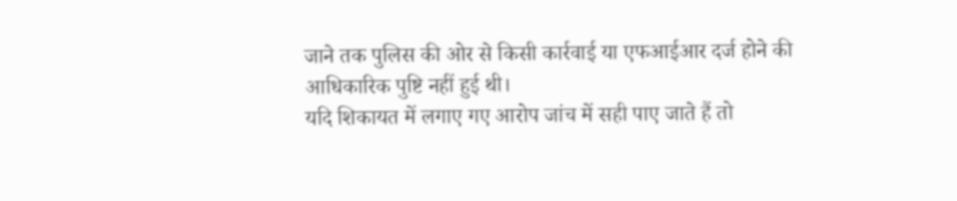जाने तक पुलिस की ओर से किसी कार्रवाई या एफआईआर दर्ज होने की आधिकारिक पुष्टि नहीं हुई थी।
यदि शिकायत में लगाए गए आरोप जांच में सही पाए जाते हैं तो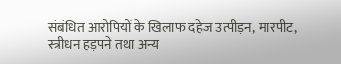संबंधित आरोपियों के खिलाफ दहेज उत्पीड़न, मारपीट, स्त्रीधन हड़पने तथा अन्य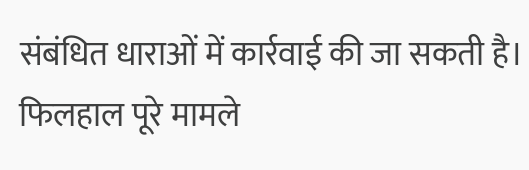संबंधित धाराओं में कार्रवाई की जा सकती है। फिलहाल पूरे मामले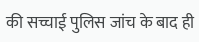की सच्चाई पुलिस जांच के बाद ही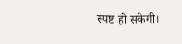स्पष्ट हो सकेगी।